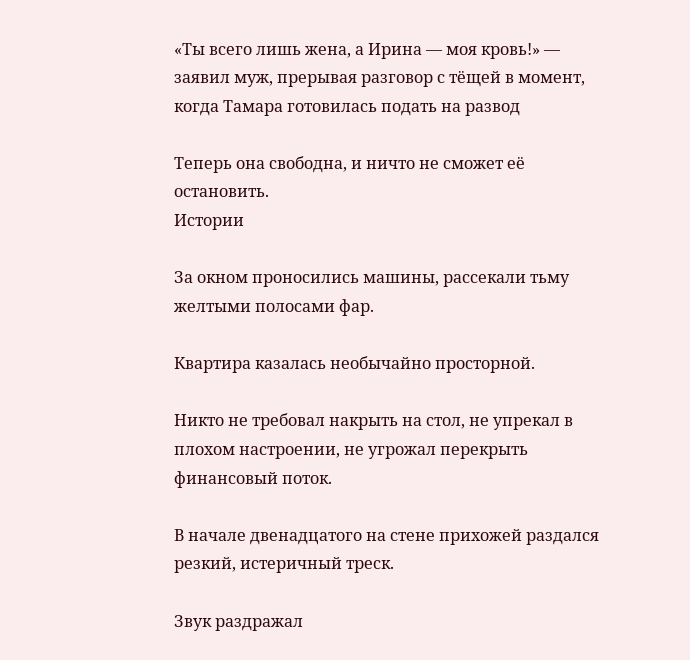«Ты всего лишь жена, а Ирина — моя кровь!» — заявил муж, прерывая разговор с тёщей в момент, когда Тамара готовилась подать на развод

Теперь она свободна, и ничто не сможет её остановить.
Истории

За окном проносились машины, рассекали тьму желтыми полосами фар.

Квартира казалась необычайно просторной.

Никто не требовал накрыть на стол, не упрекал в плохом настроении, не угрожал перекрыть финансовый поток.

В начале двенадцатого на стене прихожей раздался резкий, истеричный треск.

Звук раздражал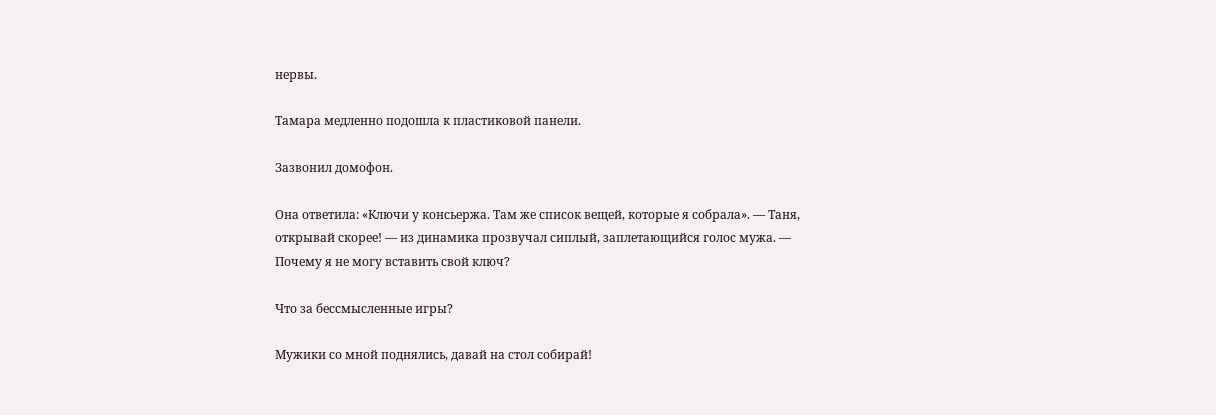нервы.

Тамара медленно подошла к пластиковой панели.

Зазвонил домофон.

Она ответила: «Ключи у консьержа. Там же список вещей, которые я собрала». — Таня, открывай скорее! — из динамика прозвучал сиплый, заплетающийся голос мужа. — Почему я не могу вставить свой ключ?

Что за бессмысленные игры?

Мужики со мной поднялись, давай на стол собирай!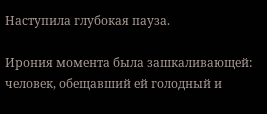Наступила глубокая пауза.

Ирония момента была зашкаливающей: человек, обещавший ей голодный и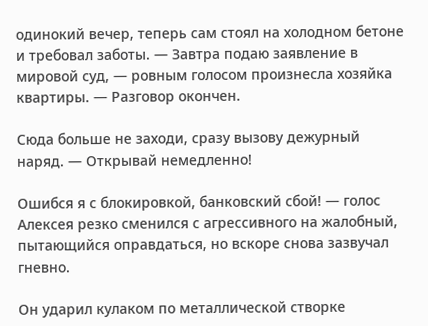одинокий вечер, теперь сам стоял на холодном бетоне и требовал заботы. — Завтра подаю заявление в мировой суд, — ровным голосом произнесла хозяйка квартиры. — Разговор окончен.

Сюда больше не заходи, сразу вызову дежурный наряд. — Открывай немедленно!

Ошибся я с блокировкой, банковский сбой! — голос Алексея резко сменился с агрессивного на жалобный, пытающийся оправдаться, но вскоре снова зазвучал гневно.

Он ударил кулаком по металлической створке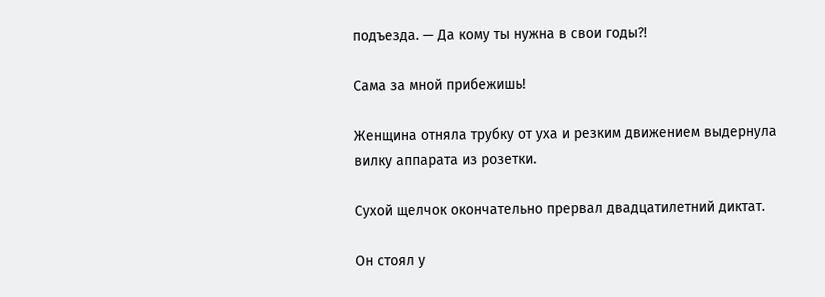подъезда. — Да кому ты нужна в свои годы?!

Сама за мной прибежишь!

Женщина отняла трубку от уха и резким движением выдернула вилку аппарата из розетки.

Сухой щелчок окончательно прервал двадцатилетний диктат.

Он стоял у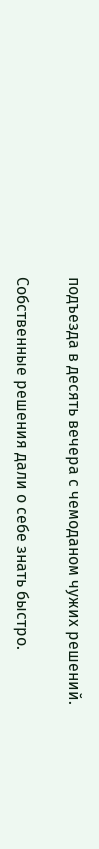подъезда в десять вечера с чемоданом чужих решений.

Собственные решения дали о себе знать быстро.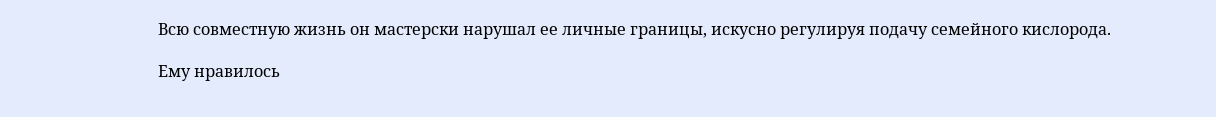Всю совместную жизнь он мастерски нарушал ее личные границы, искусно регулируя подачу семейного кислорода.

Ему нравилось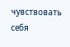чувствовать себя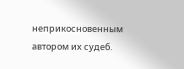неприкосновенным автором их судеб.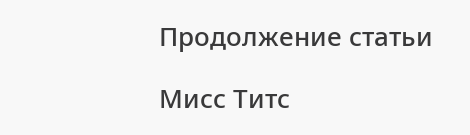Продолжение статьи

Мисс Титс